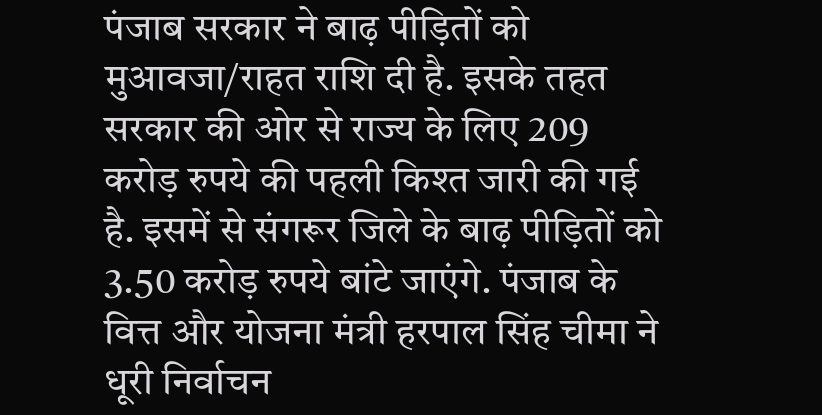पंजाब सरकार ने बाढ़ पीड़ितों को मुआवजा/राहत राशि दी है. इसके तहत सरकार की ओर से राज्य के लिए 209 करोड़ रुपये की पहली किश्त जारी की गई है. इसमें से संगरूर जिले के बाढ़ पीड़ितों को 3.50 करोड़ रुपये बांटे जाएंगे. पंजाब के वित्त और योजना मंत्री हरपाल सिंह चीमा ने धूरी निर्वाचन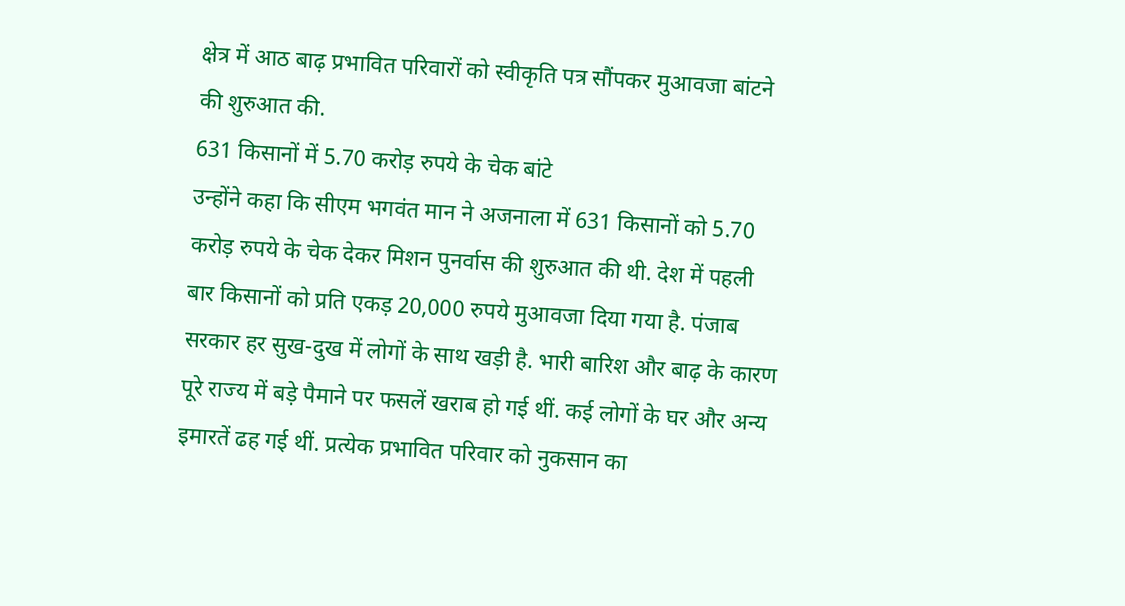क्षेत्र में आठ बाढ़ प्रभावित परिवारों को स्वीकृति पत्र सौंपकर मुआवजा बांटने की शुरुआत की.
631 किसानों में 5.70 करोड़ रुपये के चेक बांटे
उन्होंने कहा कि सीएम भगवंत मान ने अजनाला में 631 किसानों को 5.70 करोड़ रुपये के चेक देकर मिशन पुनर्वास की शुरुआत की थी. देश में पहली बार किसानों को प्रति एकड़ 20,000 रुपये मुआवजा दिया गया है. पंजाब सरकार हर सुख-दुख में लोगों के साथ खड़ी है. भारी बारिश और बाढ़ के कारण पूरे राज्य में बड़े पैमाने पर फसलें खराब हो गई थीं. कई लोगों के घर और अन्य इमारतें ढह गई थीं. प्रत्येक प्रभावित परिवार को नुकसान का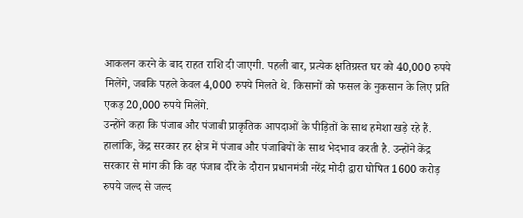आकलन करने के बाद राहत राशि दी जाएगी. पहली बार, प्रत्येक क्षतिग्रस्त घर को 40,000 रुपये मिलेंगे, जबकि पहले केवल 4,000 रुपये मिलते थे. किसानों को फसल के नुकसान के लिए प्रति एकड़ 20,000 रुपये मिलेंगे.
उन्होंने कहा कि पंजाब और पंजाबी प्राकृतिक आपदाओं के पीड़ितों के साथ हमेशा खड़े रहे हैं. हालांकि, केंद्र सरकार हर क्षेत्र में पंजाब और पंजाबियों के साथ भेदभाव करती है. उन्होंने केंद्र सरकार से मांग की कि वह पंजाब दौरे के दौरान प्रधानमंत्री नरेंद्र मोदी द्वारा घोषित 1600 करोड़ रुपये जल्द से जल्द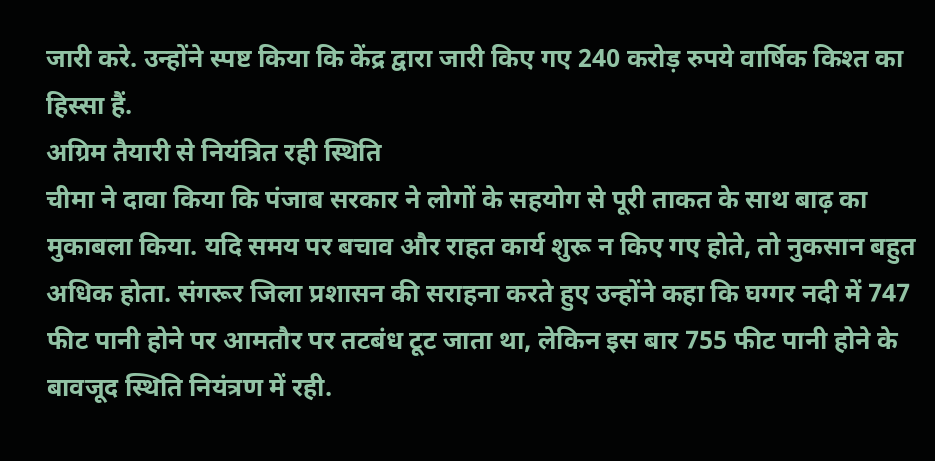जारी करे. उन्होंने स्पष्ट किया कि केंद्र द्वारा जारी किए गए 240 करोड़ रुपये वार्षिक किश्त का हिस्सा हैं.
अग्रिम तैयारी से नियंत्रित रही स्थिति
चीमा ने दावा किया कि पंजाब सरकार ने लोगों के सहयोग से पूरी ताकत के साथ बाढ़ का मुकाबला किया. यदि समय पर बचाव और राहत कार्य शुरू न किए गए होते, तो नुकसान बहुत अधिक होता. संगरूर जिला प्रशासन की सराहना करते हुए उन्होंने कहा कि घग्गर नदी में 747 फीट पानी होने पर आमतौर पर तटबंध टूट जाता था, लेकिन इस बार 755 फीट पानी होने के बावजूद स्थिति नियंत्रण में रही.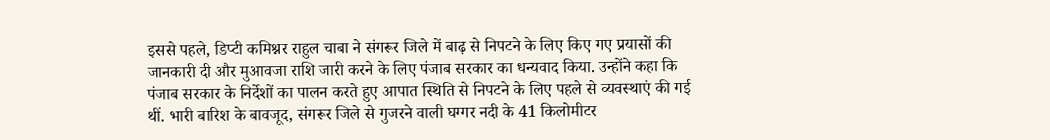इससे पहले, डिप्टी कमिश्नर राहुल चाबा ने संगरूर जिले में बाढ़ से निपटने के लिए किए गए प्रयासों की जानकारी दी और मुआवजा राशि जारी करने के लिए पंजाब सरकार का धन्यवाद किया. उन्होंने कहा कि पंजाब सरकार के निर्देशों का पालन करते हुए आपात स्थिति से निपटने के लिए पहले से व्यवस्थाएं की गई थीं. भारी बारिश के बावजूद, संगरूर जिले से गुजरने वाली घग्गर नदी के 41 किलोमीटर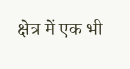क्षेत्र में एक भी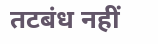तटबंध नहीं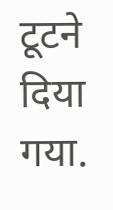टूटने दिया गया.